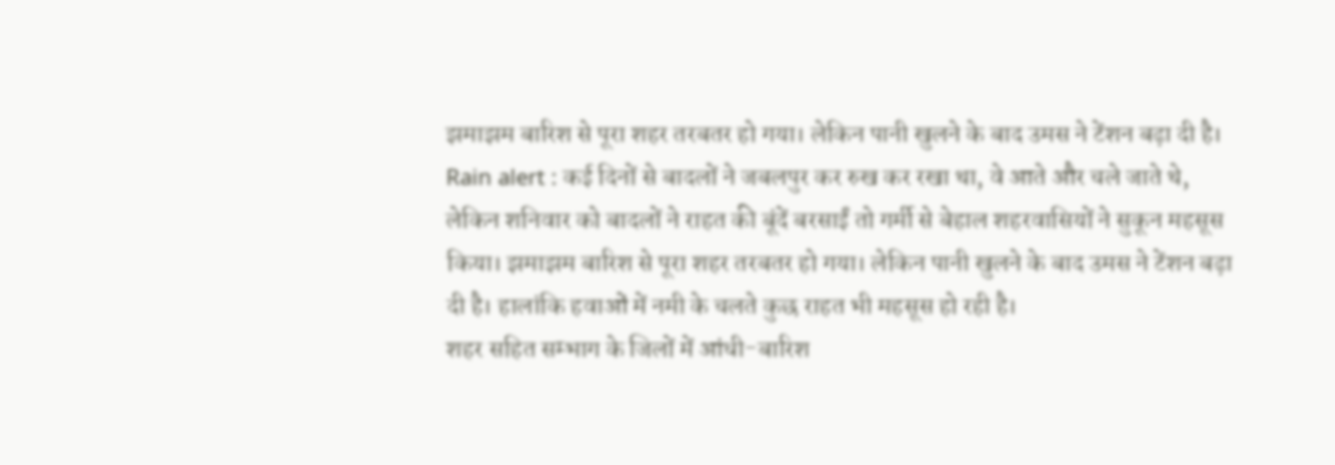झमाझम बारिश से पूरा शहर तरबतर हो गया। लेकिन पानी खुलने के बाद उमस ने टेंशन बढ़ा दी है।
Rain alert : कई दिनों से बादलों ने जबलपुर कर रुख कर रखा था, वे आते और चले जाते थे, लेकिन शनिवार को बादलों ने राहत की बूंदें बरसाईं तो गर्मी से बेहाल शहरवासियों ने सुकून महसूस किया। झमाझम बारिश से पूरा शहर तरबतर हो गया। लेकिन पानी खुलने के बाद उमस ने टेंशन बढ़ा दी है। हालांकि हवाओं में नमी के चलते कुछ राहत भी महसूस हो रही है।
शहर सहित सम्भाग के जिलों में आंधी-बारिश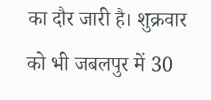का दौर जारी है। शुक्रवार को भी जबलपुर में 30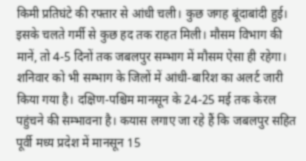किमी प्रतिघंटे की रफ्तार से आंधी चली। कुछ जगह बूंदाबांदी हुई। इसके चलते गर्मी से कुछ हद तक राहत मिली। मौसम विभाग की मानें, तो 4-5 दिनों तक जबलपुर सम्भाग में मौसम ऐसा ही रहेगा। शनिवार को भी सम्भाग के जिलों में आंधी-बारिश का अलर्ट जारी किया गया है। दक्षिण-पश्चिम मानसून के 24-25 मई तक केरल पहुंचने की सम्भावना है। कयास लगाए जा रहे हैं कि जबलपुर सहित पूर्वी मध्य प्रदेश में मानसून 15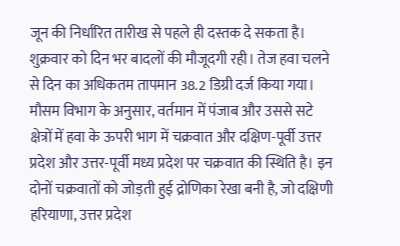जून की निर्धारित तारीख से पहले ही दस्तक दे सकता है। शुक्रवार को दिन भर बादलों की मौजूदगी रही। तेज हवा चलने से दिन का अधिकतम तापमान 38.2 डिग्री दर्ज किया गया।
मौसम विभाग के अनुसार, वर्तमान में पंजाब और उससे सटे क्षेत्रों में हवा के ऊपरी भाग में चक्रवात और दक्षिण-पूर्वी उत्तर प्रदेश और उत्तर-पूर्वी मध्य प्रदेश पर चक्रवात की स्थिति है। इन दोनों चक्रवातों को जोड़ती हुई द्रोणिका रेखा बनी है, जो दक्षिणी हरियाणा, उत्तर प्रदेश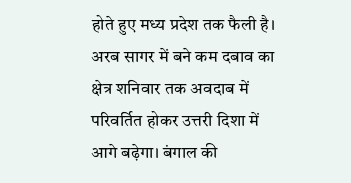होते हुए मध्य प्रदेश तक फैली है। अरब सागर में बने कम दबाव का क्षेत्र शनिवार तक अवदाब में परिवर्तित होकर उत्तरी दिशा में आगे बढ़ेगा। बंगाल की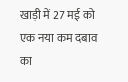खाड़ी में 27 मई को एक नया कम दबाव का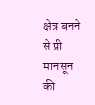क्षेत्र बनने से प्री मानसून की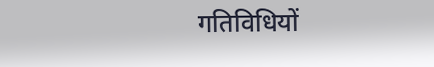गतिविधियों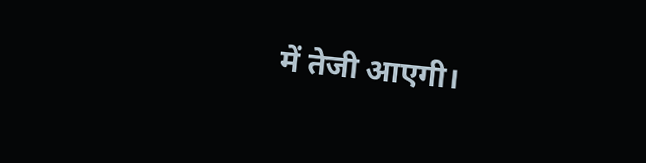में तेजी आएगी।